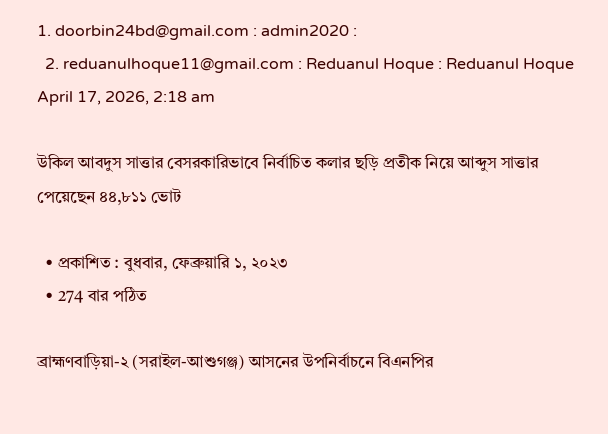1. doorbin24bd@gmail.com : admin2020 :
  2. reduanulhoque11@gmail.com : Reduanul Hoque : Reduanul Hoque
April 17, 2026, 2:18 am

উকিল আবদুস সাত্তার বেসরকারিভাবে নির্বাচিত কলার ছড়ি প্রতীক নিয়ে আব্দুস সাত্তার পেয়েছেন ৪৪,৮১১ ভোট

  • প্রকাশিত : বুধবার, ফেব্রুয়ারি ১, ২০২৩
  • 274 বার পঠিত

ব্রাহ্মণবাড়িয়া-২ (সরাইল-আশুগঞ্জ) আসনের উপনির্বাচনে বিএনপির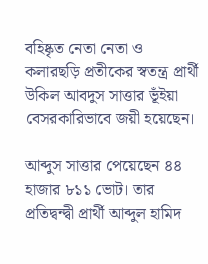বহিষ্কৃত নেতা নেতা ও কলারছড়ি প্রতীকের স্বতন্ত্র প্রার্থী উকিল আবদুস সাত্তার ভূঁইয়া বেসরকারিভাবে জয়ী হয়েছেন।

আব্দুস সাত্তার পেয়েছেন ৪৪ হাজার ৮১১ ভোট। তার প্রতিদ্বন্দ্বী প্রার্থী আব্দুল হামিদ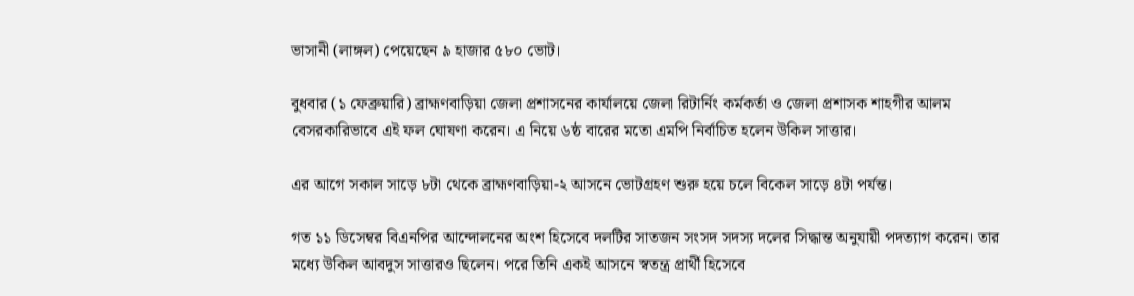ভাসানী (লাঙ্গল) পেয়েছেন ৯ হাজার ৫৮০ ভোট।

বুধবার (১ ফেব্রুয়ারি) ব্রাহ্মণবাড়িয়া জেলা প্রশাসনের কার্যালয়ে জেলা রিটার্নিং কর্মকর্তা ও জেলা প্রশাসক শাহগীর আলম বেসরকারিভাবে এই ফল ঘোষণা করেন। এ নিয়ে ৬ষ্ঠ বারের মতো এমপি নির্বাচিত হলেন উকিল সাত্তার।

এর আগে সকাল সাড়ে ৮টা থেকে ব্রাহ্মণবাড়িয়া-২ আসনে ভোটগ্রহণ শুরু হয়ে চলে বিকেল সাড়ে ৪টা পর্যন্ত।

গত ১১ ডিসেম্বর বিএনপির আন্দোলনের অংশ হিসেবে দলটির সাতজন সংসদ সদস্য দলের সিদ্ধান্ত অনুযায়ী পদত্যাগ করেন। তার মধ্যে উকিল আবদুস সাত্তারও ছিলেন। পরে তিনি একই আসনে স্বতন্ত্র প্রার্থী হিসেবে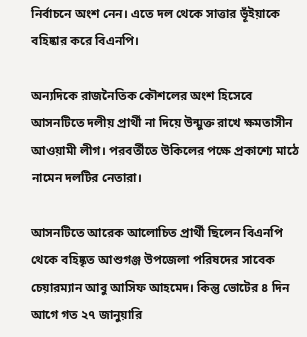নির্বাচনে অংশ নেন। এতে দল থেকে সাত্তার ভূঁইয়াকে বহিষ্কার করে বিএনপি।

অন্যদিকে রাজনৈতিক কৌশলের অংশ হিসেবে আসনটিতে দলীয় প্রার্থী না দিয়ে উন্মুক্ত রাখে ক্ষমতাসীন আওয়ামী লীগ। পরবর্তীতে উকিলের পক্ষে প্রকাশ্যে মাঠে নামেন দলটির নেতারা।

আসনটিতে আরেক আলোচিত প্রার্থী ছিলেন বিএনপি থেকে বহিষ্কৃত আশুগঞ্জ উপজেলা পরিষদের সাবেক চেয়ারম্যান আবু আসিফ আহমেদ। কিন্তু ভোটের ৪ দিন আগে গত ২৭ জানুয়ারি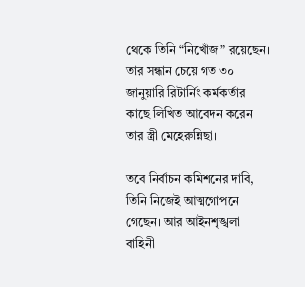থেকে তিনি “নিখোঁজ” রয়েছেন। তার সন্ধান চেয়ে গত ৩০ জানুয়ারি রিটার্নিং কর্মকর্তার কাছে লিখিত আবেদন করেন তার স্ত্রী মেহেরুন্নিছা।

তবে নির্বাচন কমিশনের দাবি, তিনি নিজেই আত্মগোপনে গেছেন। আর আইনশৃঙ্খলা বাহিনী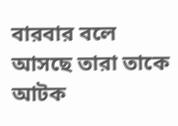বারবার বলে আসছে তারা তাকে আটক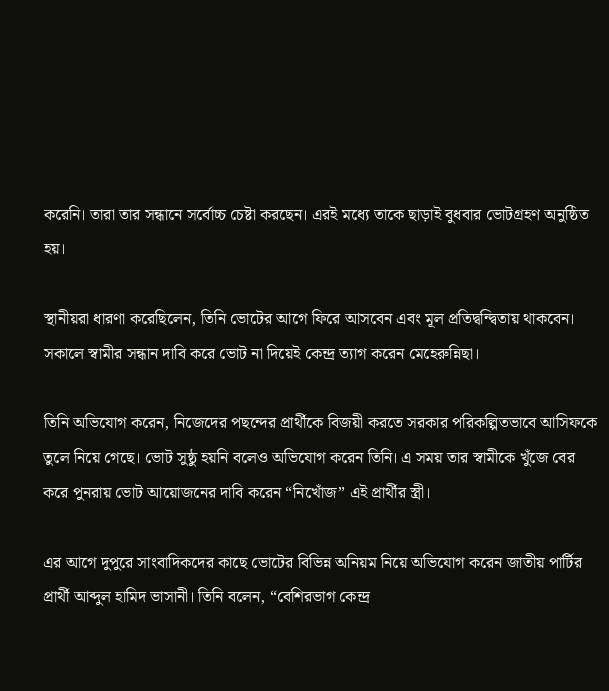করেনি। তারা তার সন্ধানে সর্বোচ্চ চেষ্টা করছেন। এরই মধ্যে তাকে ছাড়াই বুধবার ভোটগ্রহণ অনুষ্ঠিত হয়।

স্থানীয়রা ধারণা করেছিলেন, তিনি ভোটের আগে ফিরে আসবেন এবং মূল প্রতিদ্বন্দ্বিতায় থাকবেন। সকালে স্বামীর সন্ধান দাবি করে ভোট না দিয়েই কেন্দ্র ত্যাগ করেন মেহেরুন্নিছা।

তিনি অভিযোগ করেন, নিজেদের পছন্দের প্রার্থীকে বিজয়ী করতে সরকার পরিকল্পিতভাবে আসিফকে তুলে নিয়ে গেছে। ভোট সুষ্ঠু হয়নি বলেও অভিযোগ করেন তিনি। এ সময় তার স্বামীকে খুঁজে বের করে পুনরায় ভোট আয়োজনের দাবি করেন “নিখোঁজ” এই প্রার্থীর স্ত্রী।

এর আগে দুপুরে সাংবাদিকদের কাছে ভোটের বিভিন্ন অনিয়ম নিয়ে অভিযোগ করেন জাতীয় পার্টির প্রার্থী আব্দুল হামিদ ভাসানী। তিনি বলেন, “বেশিরভাগ কেন্দ্র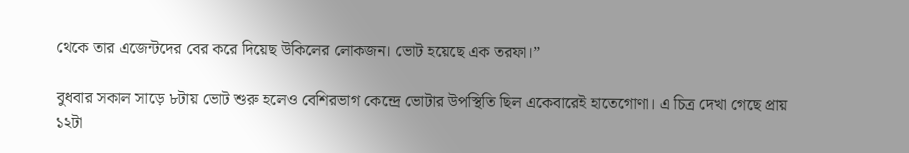থেকে তার এজেন্টদের বের করে দিয়েছ উকিলের লোকজন। ভোট হয়েছে এক তরফা।”

বুধবার সকাল সাড়ে ৮টায় ভোট শুরু হলেও বেশিরভাগ কেন্দ্রে ভোটার উপস্থিতি ছিল একেবারেই হাতেগোণা। এ চিত্র দেখা গেছে প্রায় ১২টা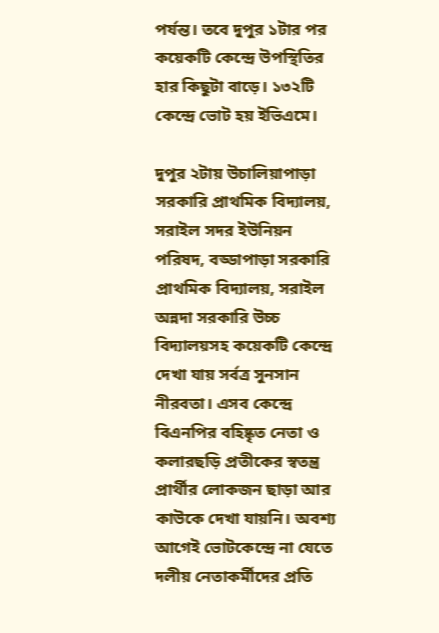পর্যন্ত। তবে দুপুর ১টার পর কয়েকটি কেন্দ্রে উপস্থিতির হার কিছুটা বাড়ে। ১৩২টি কেন্দ্রে ভোট হয় ইভিএমে।

দুপুর ২টায় উচালিয়াপাড়া সরকারি প্রাথমিক বিদ্যালয়, সরাইল সদর ইউনিয়ন পরিষদ, বড্ডাপাড়া সরকারি প্রাথমিক বিদ্যালয়, সরাইল অন্নদা সরকারি উচ্চ বিদ্যালয়সহ কয়েকটি কেন্দ্রে দেখা যায় সর্বত্র সুনসান নীরবতা। এসব কেন্দ্রে বিএনপির বহিষ্কৃত নেতা ও কলারছড়ি প্রতীকের স্বতন্ত্র প্রার্থীর লোকজন ছাড়া আর কাউকে দেখা যায়নি। অবশ্য আগেই ভোটকেন্দ্রে না যেতে দলীয় নেতাকর্মীদের প্রতি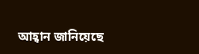আহ্বান জানিয়েছে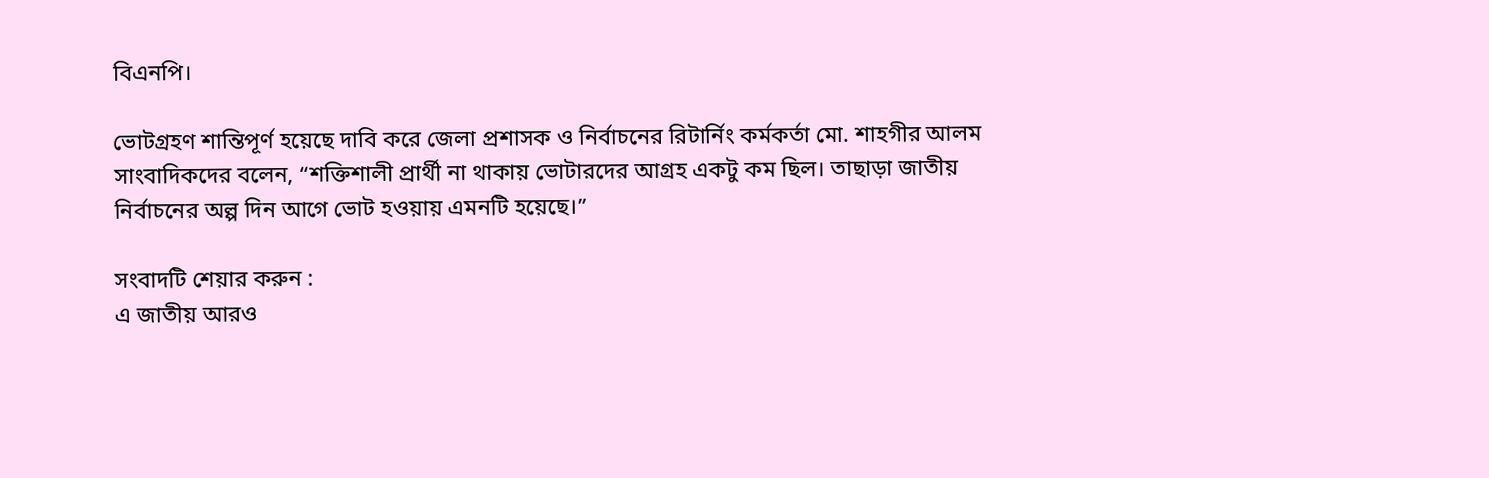বিএনপি।

ভোটগ্রহণ শান্তিপূর্ণ হয়েছে দাবি করে জেলা প্রশাসক ও নির্বাচনের রিটার্নিং কর্মকর্তা মো. শাহগীর আলম সাংবাদিকদের বলেন, “শক্তিশালী প্রার্থী না থাকায় ভোটারদের আগ্রহ একটু কম ছিল। তাছাড়া জাতীয় নির্বাচনের অল্প দিন আগে ভোট হওয়ায় এমনটি হয়েছে।”

সংবাদটি শেয়ার করুন :
এ জাতীয় আরও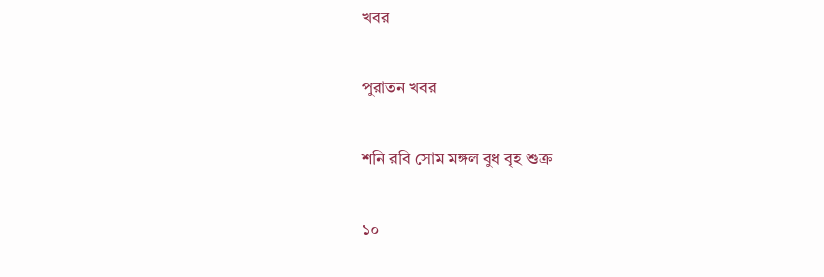খবর

পুরাতন খবর

শনি রবি সোম মঙ্গল বুধ বৃহ শুক্র

১০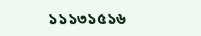১১১৩১৫১৬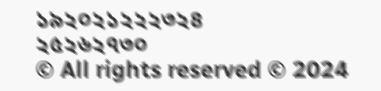১৯২০২১২২২৩২৪
২৫২৬২৭৩০
© All rights reserved © 2024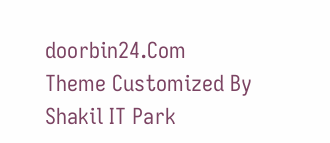doorbin24.Com
Theme Customized By Shakil IT Park